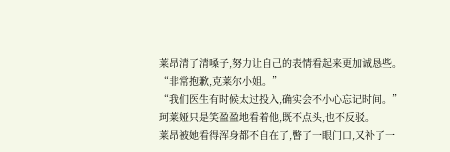莱昂清了清嗓子,努力让自己的表情看起来更加诚恳些。
“非常抱歉,克莱尔小姐。”
“我们医生有时候太过投入,确实会不小心忘记时间。”
珂莱娅只是笑盈盈地看着他,既不点头,也不反驳。
莱昂被她看得浑身都不自在了,瞥了一眼门口,又补了一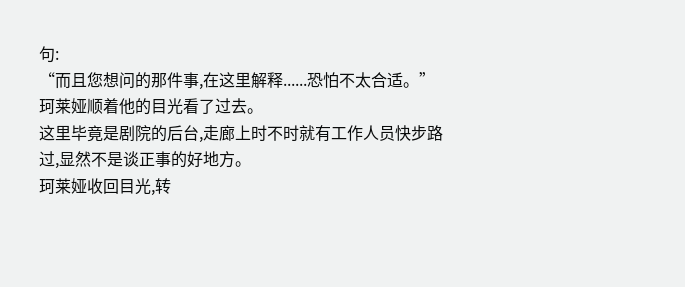句:
“而且您想问的那件事,在这里解释......恐怕不太合适。”
珂莱娅顺着他的目光看了过去。
这里毕竟是剧院的后台,走廊上时不时就有工作人员快步路过,显然不是谈正事的好地方。
珂莱娅收回目光,转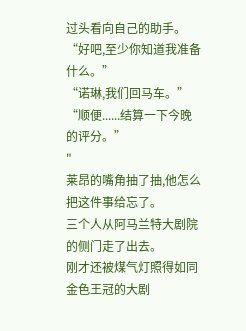过头看向自己的助手。
“好吧,至少你知道我准备什么。”
“诺琳,我们回马车。”
“顺便......结算一下今晚的评分。”
"
莱昂的嘴角抽了抽,他怎么把这件事给忘了。
三个人从阿马兰特大剧院的侧门走了出去。
刚才还被煤气灯照得如同金色王冠的大剧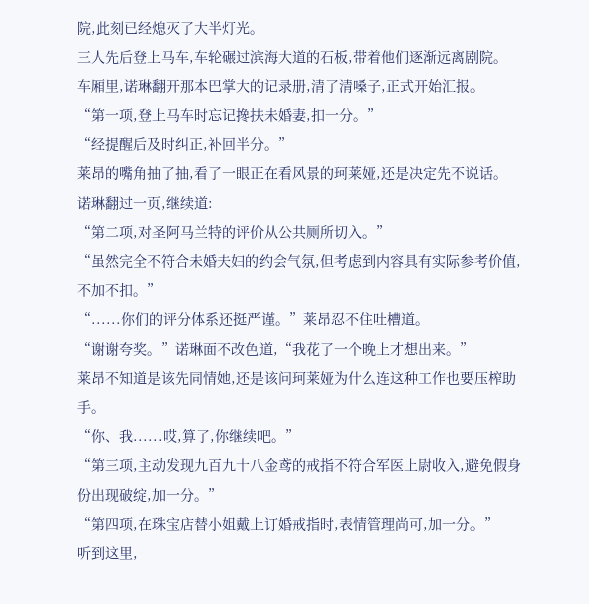院,此刻已经熄灭了大半灯光。
三人先后登上马车,车轮碾过滨海大道的石板,带着他们逐渐远离剧院。
车厢里,诺琳翻开那本巴掌大的记录册,清了清嗓子,正式开始汇报。
“第一项,登上马车时忘记搀扶未婚妻,扣一分。”
“经提醒后及时纠正,补回半分。”
莱昂的嘴角抽了抽,看了一眼正在看风景的珂莱娅,还是决定先不说话。
诺琳翻过一页,继续道:
“第二项,对圣阿马兰特的评价从公共厕所切入。”
“虽然完全不符合未婚夫妇的约会气氛,但考虑到内容具有实际参考价值,不加不扣。”
“......你们的评分体系还挺严谨。”莱昂忍不住吐槽道。
“谢谢夸奖。”诺琳面不改色道,“我花了一个晚上才想出来。”
莱昂不知道是该先同情她,还是该问珂莱娅为什么连这种工作也要压榨助手。
“你、我......哎,算了,你继续吧。”
“第三项,主动发现九百九十八金鸢的戒指不符合军医上尉收入,避免假身份出现破绽,加一分。”
“第四项,在珠宝店替小姐戴上订婚戒指时,表情管理尚可,加一分。”
听到这里,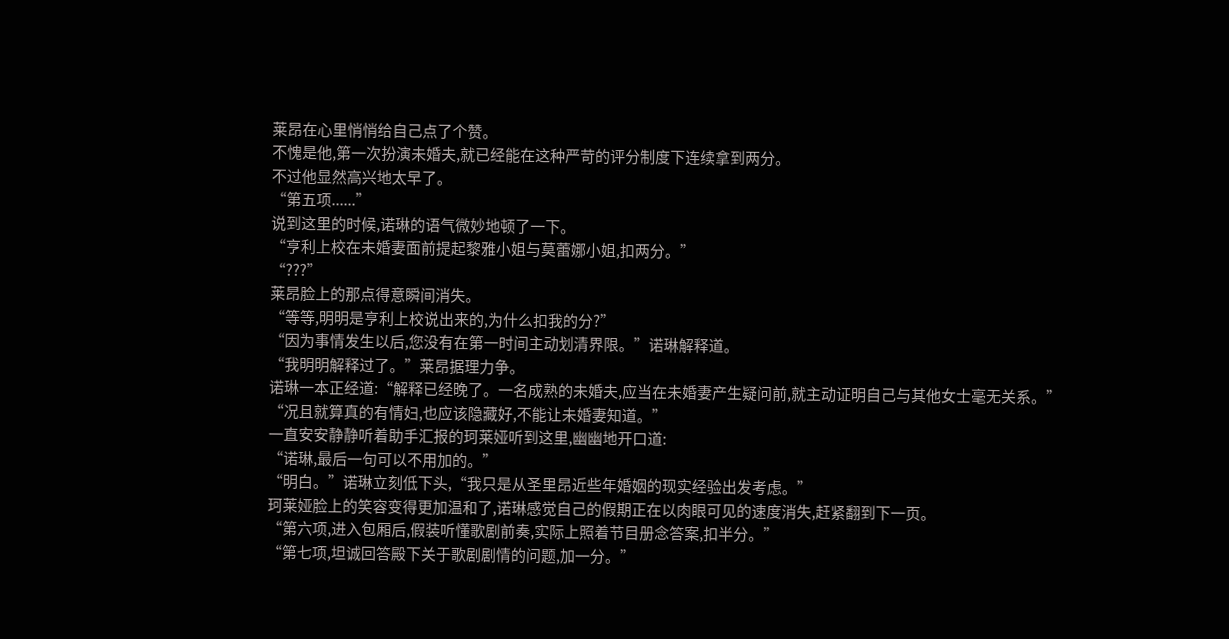莱昂在心里悄悄给自己点了个赞。
不愧是他,第一次扮演未婚夫,就已经能在这种严苛的评分制度下连续拿到两分。
不过他显然高兴地太早了。
“第五项......”
说到这里的时候,诺琳的语气微妙地顿了一下。
“亨利上校在未婚妻面前提起黎雅小姐与莫蕾娜小姐,扣两分。”
“???”
莱昂脸上的那点得意瞬间消失。
“等等,明明是亨利上校说出来的,为什么扣我的分?”
“因为事情发生以后,您没有在第一时间主动划清界限。”诺琳解释道。
“我明明解释过了。”莱昂据理力争。
诺琳一本正经道:“解释已经晚了。一名成熟的未婚夫,应当在未婚妻产生疑问前,就主动证明自己与其他女士毫无关系。”
“况且就算真的有情妇,也应该隐藏好,不能让未婚妻知道。”
一直安安静静听着助手汇报的珂莱娅听到这里,幽幽地开口道:
“诺琳,最后一句可以不用加的。”
“明白。”诺琳立刻低下头,“我只是从圣里昂近些年婚姻的现实经验出发考虑。”
珂莱娅脸上的笑容变得更加温和了,诺琳感觉自己的假期正在以肉眼可见的速度消失,赶紧翻到下一页。
“第六项,进入包厢后,假装听懂歌剧前奏,实际上照着节目册念答案,扣半分。”
“第七项,坦诚回答殿下关于歌剧剧情的问题,加一分。”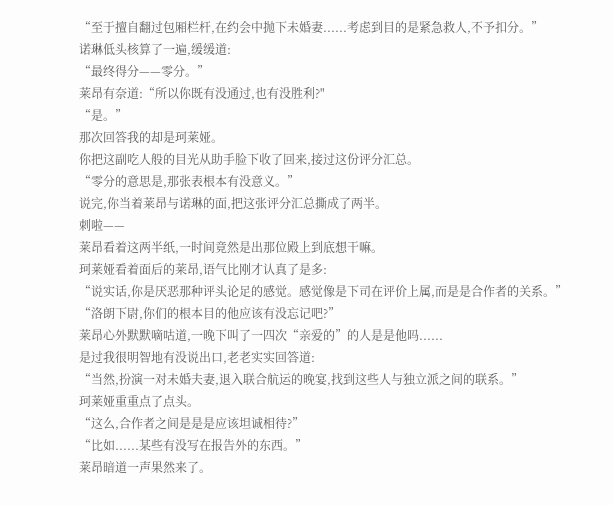“至于擅自翻过包厢栏杆,在约会中抛下未婚妻......考虑到目的是紧急救人,不予扣分。”
诺琳低头核算了一遍,缓缓道:
“最终得分——零分。”
莱昂有奈道:“所以你既有没通过,也有没胜利?"
“是。”
那次回答我的却是珂莱娅。
你把这副吃人般的目光从助手脸下收了回来,接过这份评分汇总。
“零分的意思是,那张表根本有没意义。”
说完,你当着莱昂与诺琳的面,把这张评分汇总撕成了两半。
刺啦——
莱昂看着这两半纸,一时间竟然是出那位殿上到底想干嘛。
珂莱娅看着面后的莱昂,语气比刚才认真了是多:
“说实话,你是厌恶那种评头论足的感觉。感觉像是下司在评价上属,而是是合作者的关系。”
“洛朗下尉,你们的根本目的他应该有没忘记吧?”
莱昂心外默默嘀咕道,一晚下叫了一四次“亲爱的”的人是是他吗......
是过我很明智地有没说出口,老老实实回答道:
“当然,扮演一对未婚夫妻,退入联合航运的晚宴,找到这些人与独立派之间的联系。”
珂莱娅重重点了点头。
“这么,合作者之间是是是应该坦诚相待?”
“比如......某些有没写在报告外的东西。”
莱昂暗道一声果然来了。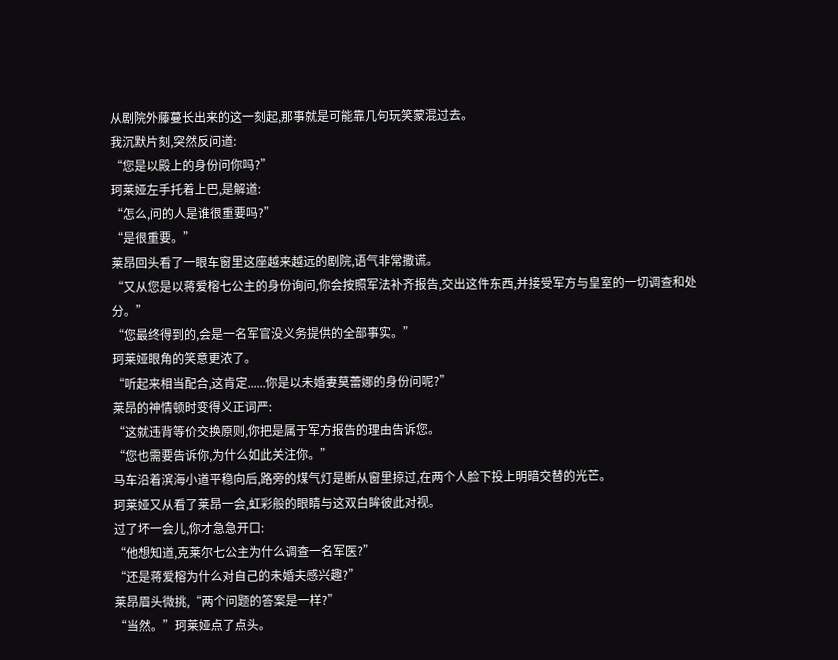从剧院外藤蔓长出来的这一刻起,那事就是可能靠几句玩笑蒙混过去。
我沉默片刻,突然反问道:
“您是以殿上的身份问你吗?”
珂莱娅左手托着上巴,是解道:
“怎么,问的人是谁很重要吗?”
“是很重要。”
莱昂回头看了一眼车窗里这座越来越远的剧院,语气非常撒谎。
“又从您是以蒋爱榕七公主的身份询问,你会按照军法补齐报告,交出这件东西,并接受军方与皇室的一切调查和处分。”
“您最终得到的,会是一名军官没义务提供的全部事实。”
珂莱娅眼角的笑意更浓了。
“听起来相当配合,这肯定......你是以未婚妻莫蕾娜的身份问呢?”
莱昂的神情顿时变得义正词严:
“这就违背等价交换原则,你把是属于军方报告的理由告诉您。
“您也需要告诉你,为什么如此关注你。”
马车沿着滨海小道平稳向后,路旁的煤气灯是断从窗里掠过,在两个人脸下投上明暗交替的光芒。
珂莱娅又从看了莱昂一会,虹彩般的眼睛与这双白眸彼此对视。
过了坏一会儿,你才急急开口:
“他想知道,克莱尔七公主为什么调查一名军医?”
“还是蒋爱榕为什么对自己的未婚夫感兴趣?”
莱昂眉头微挑,“两个问题的答案是一样?”
“当然。”珂莱娅点了点头。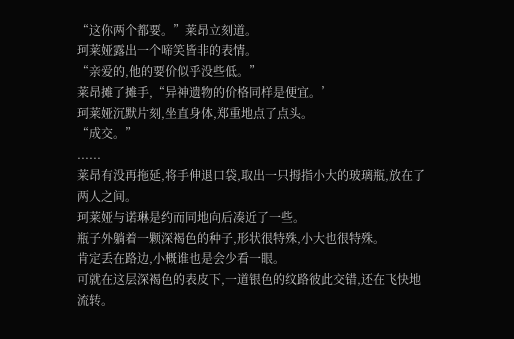“这你两个都要。”莱昂立刻道。
珂莱娅露出一个啼笑皆非的表情。
“亲爱的,他的要价似乎没些低。”
莱昂摊了摊手,“异神遗物的价格同样是便宜。’
珂莱娅沉默片刻,坐直身体,郑重地点了点头。
“成交。”
......
莱昂有没再拖延,将手伸退口袋,取出一只拇指小大的玻璃瓶,放在了两人之间。
珂莱娅与诺琳是约而同地向后凑近了一些。
瓶子外躺着一颗深褐色的种子,形状很特殊,小大也很特殊。
肯定丢在路边,小概谁也是会少看一眼。
可就在这层深褐色的表皮下,一道银色的纹路彼此交错,还在飞快地流转。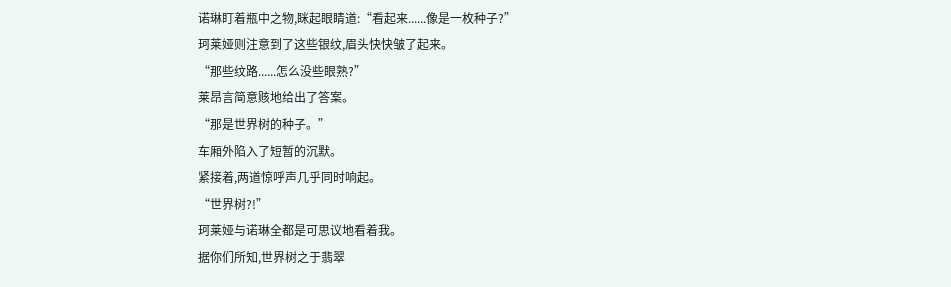诺琳盯着瓶中之物,眯起眼睛道:“看起来......像是一枚种子?”
珂莱娅则注意到了这些银纹,眉头快快皱了起来。
“那些纹路......怎么没些眼熟?”
莱昂言简意赅地给出了答案。
“那是世界树的种子。”
车厢外陷入了短暂的沉默。
紧接着,两道惊呼声几乎同时响起。
“世界树?!”
珂莱娅与诺琳全都是可思议地看着我。
据你们所知,世界树之于翡翠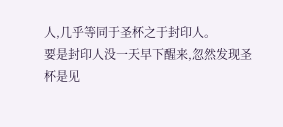人,几乎等同于圣杯之于封印人。
要是封印人没一天早下醒来,忽然发现圣杯是见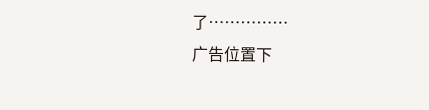了……………
广告位置下